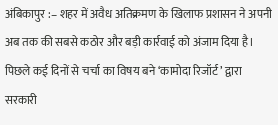अंबिकापुर :– शहर में अवैध अतिक्रमण के खिलाफ प्रशासन ने अपनी अब तक की सबसे कठोर और बड़ी कार्रवाई को अंजाम दिया है। पिछले कई दिनों से चर्चा का विषय बने ‘कामोदा रिजॉर्ट’ द्वारा सरकारी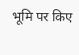भूमि पर किए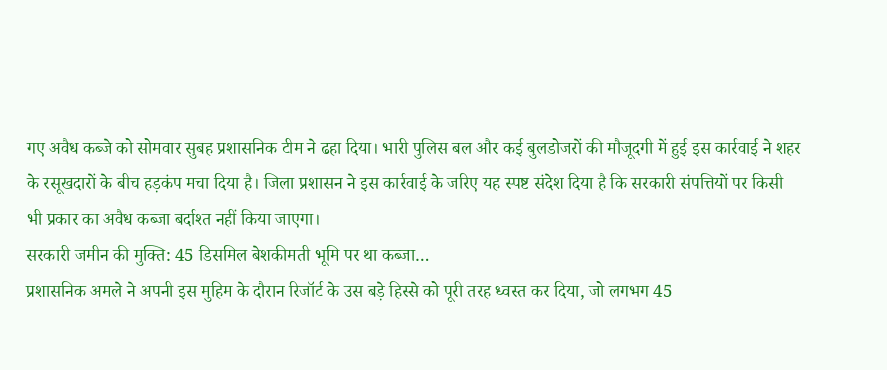गए अवैध कब्जे को सोमवार सुबह प्रशासनिक टीम ने ढहा दिया। भारी पुलिस बल और कई बुलडोजरों की मौजूदगी में हुई इस कार्रवाई ने शहर के रसूखदारों के बीच हड़कंप मचा दिया है। जिला प्रशासन ने इस कार्रवाई के जरिए यह स्पष्ट संदेश दिया है कि सरकारी संपत्तियों पर किसी भी प्रकार का अवैध कब्जा बर्दाश्त नहीं किया जाएगा।
सरकारी जमीन की मुक्ति: 45 डिसमिल बेशकीमती भूमि पर था कब्जा…
प्रशासनिक अमले ने अपनी इस मुहिम के दौरान रिजॉर्ट के उस बड़े हिस्से को पूरी तरह ध्वस्त कर दिया, जो लगभग 45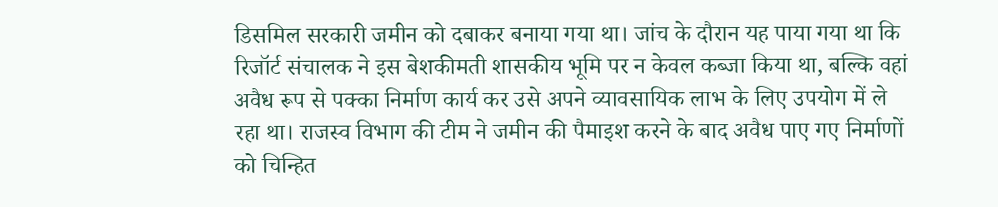डिसमिल सरकारी जमीन को दबाकर बनाया गया था। जांच के दौरान यह पाया गया था कि रिजॉर्ट संचालक ने इस बेशकीमती शासकीय भूमि पर न केवल कब्जा किया था, बल्कि वहां अवैध रूप से पक्का निर्माण कार्य कर उसे अपने व्यावसायिक लाभ के लिए उपयोग में ले रहा था। राजस्व विभाग की टीम ने जमीन की पैमाइश करने के बाद अवैध पाए गए निर्माणों को चिन्हित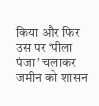किया और फिर उस पर ‘पीला पंजा’ चलाकर जमीन को शासन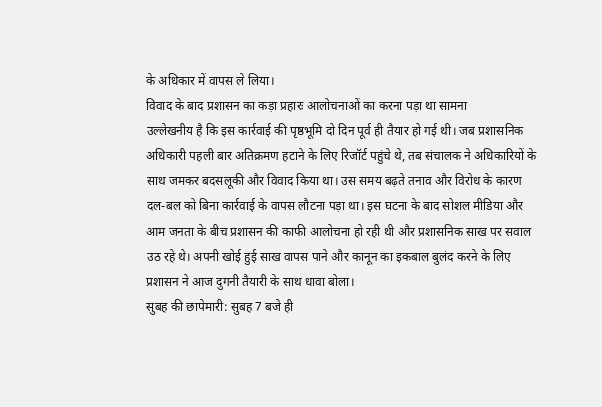के अधिकार में वापस ले लिया।
विवाद के बाद प्रशासन का कड़ा प्रहारः आलोचनाओं का करना पड़ा था सामना
उल्लेखनीय है कि इस कार्रवाई की पृष्ठभूमि दो दिन पूर्व ही तैयार हो गई थी। जब प्रशासनिक अधिकारी पहली बार अतिक्रमण हटाने के लिए रिजॉर्ट पहुंचे थे, तब संचालक ने अधिकारियों के साथ जमकर बदसलूकी और विवाद किया था। उस समय बढ़ते तनाव और विरोध के कारण दल-बल को बिना कार्रवाई के वापस लौटना पड़ा था। इस घटना के बाद सोशल मीडिया और आम जनता के बीच प्रशासन की काफी आलोचना हो रही थी और प्रशासनिक साख पर सवाल उठ रहे थे। अपनी खोई हुई साख वापस पाने और कानून का इकबाल बुलंद करने के लिए प्रशासन ने आज दुगनी तैयारी के साथ धावा बोला।
सुबह की छापेमारी: सुबह 7 बजे ही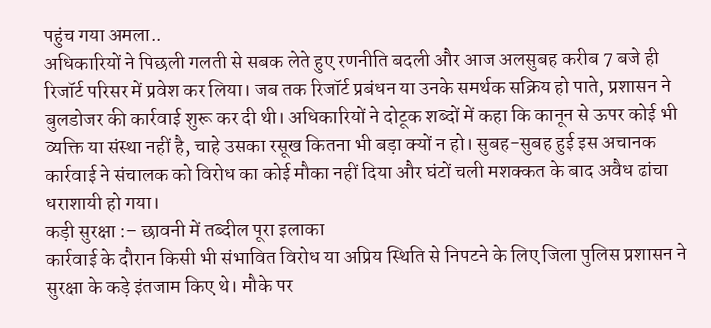पहुंच गया अमला..
अधिकारियों ने पिछली गलती से सबक लेते हुए रणनीति बदली और आज अलसुबह करीब 7 बजे ही रिजॉर्ट परिसर में प्रवेश कर लिया। जब तक रिजॉर्ट प्रबंधन या उनके समर्थक सक्रिय हो पाते, प्रशासन ने बुलडोजर की कार्रवाई शुरू कर दी थी। अधिकारियों ने दोटूक शब्दों में कहा कि कानून से ऊपर कोई भी व्यक्ति या संस्था नहीं है, चाहे उसका रसूख कितना भी बड़ा क्यों न हो। सुबह-सुबह हुई इस अचानक कार्रवाई ने संचालक को विरोध का कोई मौका नहीं दिया और घंटों चली मशक्कत के बाद अवैध ढांचा धराशायी हो गया।
कड़ी सुरक्षा :– छावनी में तब्दील पूरा इलाका
कार्रवाई के दौरान किसी भी संभावित विरोध या अप्रिय स्थिति से निपटने के लिए जिला पुलिस प्रशासन ने सुरक्षा के कड़े इंतजाम किए थे। मौके पर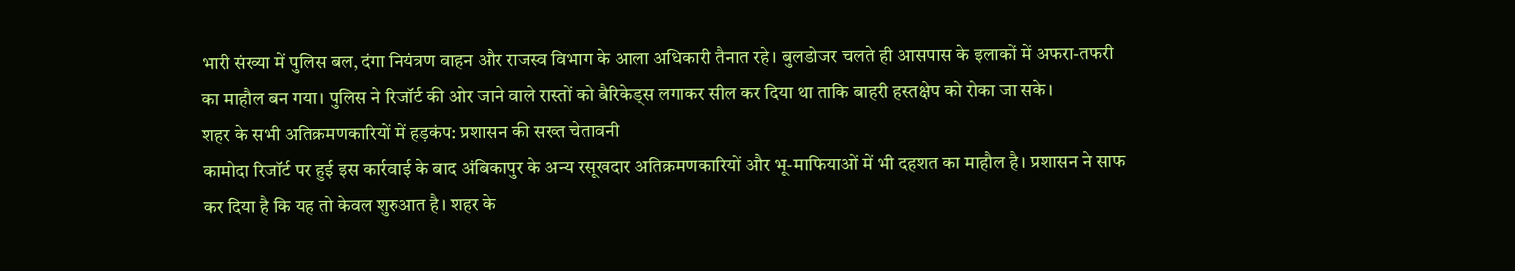भारी संख्या में पुलिस बल, दंगा नियंत्रण वाहन और राजस्व विभाग के आला अधिकारी तैनात रहे। बुलडोजर चलते ही आसपास के इलाकों में अफरा-तफरी का माहौल बन गया। पुलिस ने रिजॉर्ट की ओर जाने वाले रास्तों को बैरिकेड्स लगाकर सील कर दिया था ताकि बाहरी हस्तक्षेप को रोका जा सके।
शहर के सभी अतिक्रमणकारियों में हड़कंप: प्रशासन की सख्त चेतावनी
कामोदा रिजॉर्ट पर हुई इस कार्रवाई के बाद अंबिकापुर के अन्य रसूखदार अतिक्रमणकारियों और भू-माफियाओं में भी दहशत का माहौल है। प्रशासन ने साफ कर दिया है कि यह तो केवल शुरुआत है। शहर के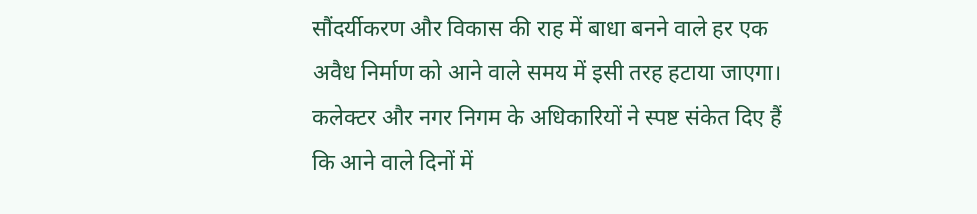सौंदर्यीकरण और विकास की राह में बाधा बनने वाले हर एक अवैध निर्माण को आने वाले समय में इसी तरह हटाया जाएगा। कलेक्टर और नगर निगम के अधिकारियों ने स्पष्ट संकेत दिए हैं कि आने वाले दिनों में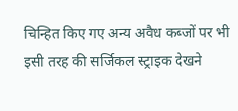चिन्हित किए गए अन्य अवैध कब्जों पर भी इसी तरह की सर्जिकल स्ट्राइक देखने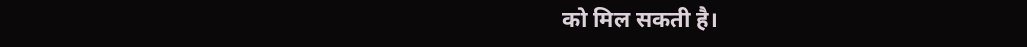को मिल सकती है।